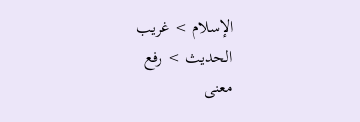الإسلام > غريب الحديث > رفع
معنى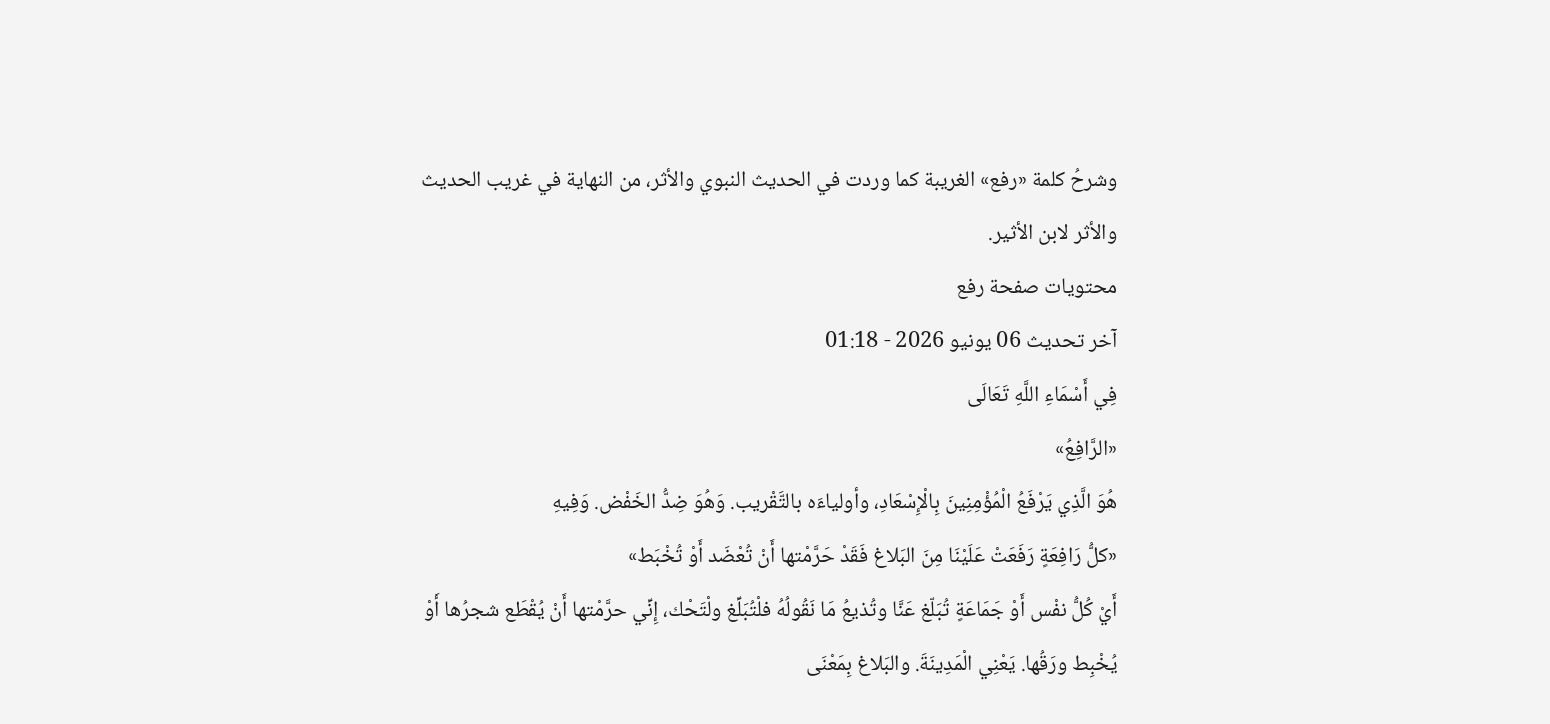وشرحُ كلمة «رفع» الغريبة كما وردت في الحديث النبوي والأثر، من النهاية في غريب الحديث والأثر لابن الأثير.
محتويات صفحة رفع
آخر تحديث 06 يونيو 2026 - 01:18
فِي أَسْمَاءِ اللَّهِ تَعَالَى
«الرَّافِعُ»
هُوَ الَّذِي يَرْفَعُ الْمُؤْمِنِينَ بِالْإِسْعَادِ، وأولياءَه بالتَّقْريب. وَهُوَ ضِدُّ الخَفْض. وَفِيهِ
«كلُّ رَافِعَةٍ رَفَعَتْ عَلَيْنَا مِنَ البَلاغ فَقَدْ حَرَّمْتها أَنْ تُعْضَد أَوْ تُخْبَط»
أَيْ كُلُّ نفْس أَوْ جَمَاعَةٍ تُبَلّغ عَنَّا وتُذيعُ مَا نَقُولُهُ فلْتُبَلِّغ ولْتَحْك، إِنِّي حرَّمْتها أَنْ يُقْطَع شجرُها أَوْ يُخْبِط ورَقُها. يَعْنِي الْمَدِينَةَ. والبَلاغ بِمَعْنَى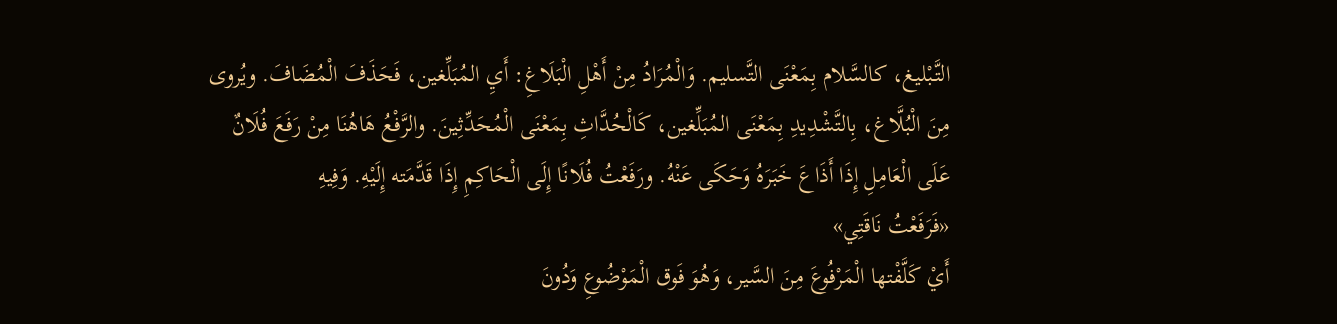التَّبْليغ، كالسَّلام بِمَعْنَى التَّسليم. وَالْمُرَادُ مِنْ أَهْلِ الْبَلَاغِ: أَيِ المُبَلِّغين، فَحَذَفَ الْمُضَافَ. ويُروى مِنَ الْبُلَّاغ، بِالتَّشْدِيدِ بِمَعْنَى المُبَلِّغين، كَالْحُدَّاثِ بِمَعْنَى الْمُحَدِّثِينَ. والرَّفْعُ هَاهُنَا مِنْ رَفَعَ فُلَانٌ عَلَى الْعَامِلِ إِذَا أَذَاعَ خَبَرَهُ وَحَكَى عَنْهُ. ورَفَعْتُ فُلَانًا إِلَى الْحَاكِمِ إِذَا قَدَّمَته إِلَيْهِ. وَفِيهِ
«فَرَفَعْتُ نَاقَتِي»
أَيْ كَلَّفْتها الْمَرْفُوعَ مِنَ السَّير، وَهُوَ فَوق الْمَوْضُوعِ وَدُونَ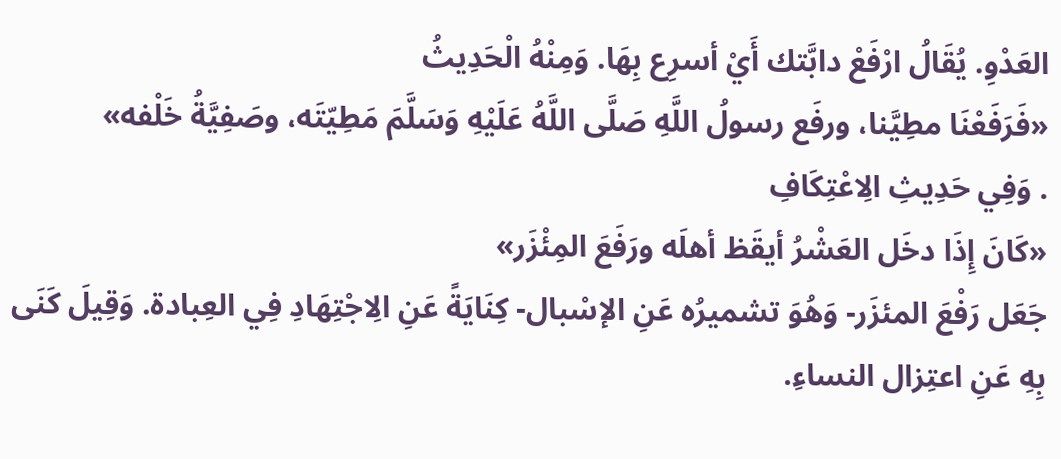العَدْوِ. يُقَالُ ارْفَعْ دابَّتك أَيْ أسرِع بِهَا. وَمِنْهُ الْحَدِيثُ
«فَرَفَعْنَا مطِيَّنا، ورفَع رسولُ اللَّهِ صَلَّى اللَّهُ عَلَيْهِ وَسَلَّمَ مَطِيّتَه، وصَفِيَّةُ خَلْفه»
. وَفِي حَدِيثِ الِاعْتِكَافِ
«كَانَ إِذَا دخَل العَشْرُ أيقَظ أهلَه ورَفَعَ المِئْزَر»
جَعَل رَفْعَ المئزَر- وَهُوَ تشميرُه عَنِ الإسْبال- كِنَايَةً عَنِ الِاجْتِهَادِ فِي العِبادة. وَقِيلَ كَنَى بِهِ عَنِ اعتِزال النساءِ.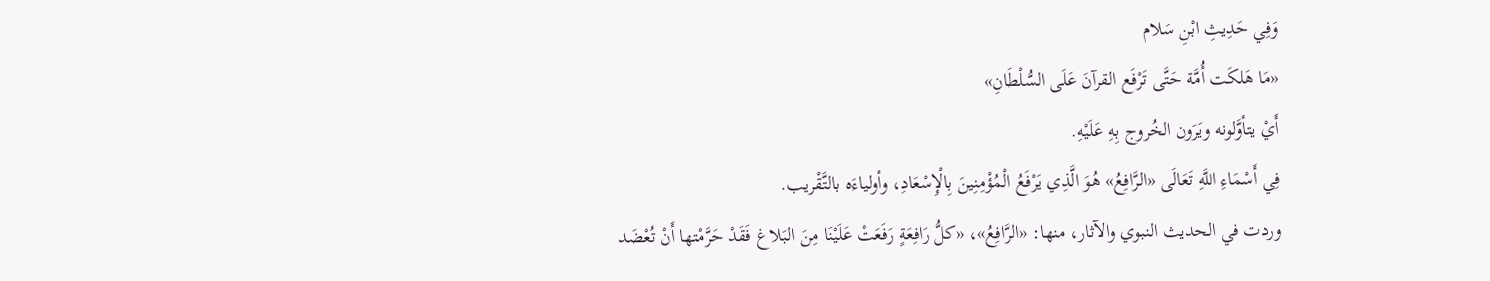وَفِي حَدِيثِ ابْنِ سَلام
«مَا هَلكَت أُمَّة حَتَّى تَرْفَع القرآنَ عَلَى السُّلْطَانِ»
أَيْ يتأوَّلونه ويَرَون الخُروج بِهِ عَلَيْهِ.
فِي أَسْمَاءِ اللَّهِ تَعَالَى «الرَّافِعُ» هُوَ الَّذِي يَرْفَعُ الْمُؤْمِنِينَ بِالْإِسْعَادِ، وأولياءَه بالتَّقْريب.
وردت في الحديث النبوي والآثار، منها: «الرَّافِعُ»، «كلُّ رَافِعَةٍ رَفَعَتْ عَلَيْنَا مِنَ البَلاغ فَقَدْ حَرَّمْتها أَنْ تُعْضَد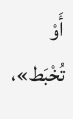أَوْ تُخْبَط»،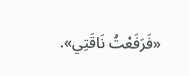«فَرَفَعْتُ نَاقَتِي».